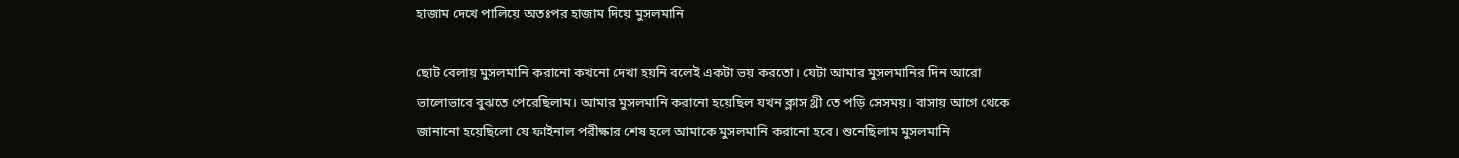হাজাম দেখে পালিয়ে অতঃপর হাজাম দিয়ে মুসলমানি

ছোট বেলায় মুসলমানি করানো কখনো দেখা হয়নি বলেই একটা ভয় করতো। যেটা আমার মুসলমানির দিন আরো ভালোভাবে বুঝতে পেরেছিলাম। আমার মুসলমানি করানো হয়েছিল যখন ক্লাস থ্রী তে পড়ি সেসময়। বাসায় আগে থেকে জানানো হয়েছিলো যে ফাইনাল পরীক্ষার শেষ হলে আমাকে মুসলমানি করানো হবে। শুনেছিলাম মুসলমানি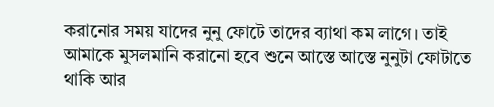করানোর সময় যাদের নুনু ফোটে তাদের ব্যাথা কম লাগে। তাই আমাকে মুসলমানি করানো হবে শুনে আস্তে আস্তে নুনুটা ফোটাতে থাকি আর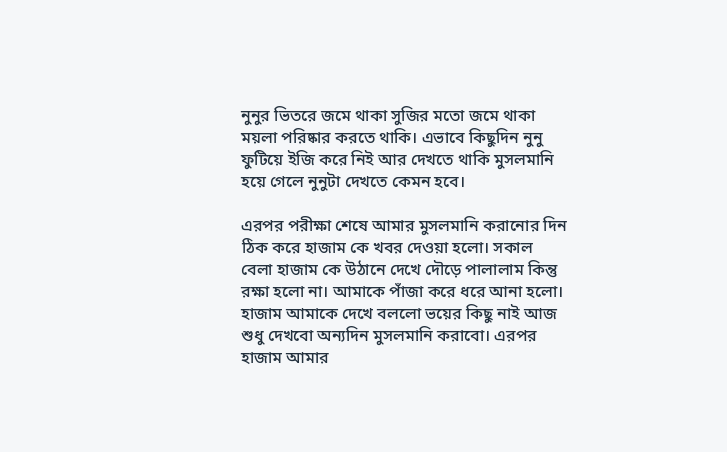নুনুর ভিতরে জমে থাকা সুজির মতো জমে থাকা ময়লা পরিষ্কার করতে থাকি। এভাবে কিছুদিন নুনু ফুটিয়ে ইজি করে নিই আর দেখতে থাকি মুসলমানি হয়ে গেলে নুনুটা দেখতে কেমন হবে।

এরপর পরীক্ষা শেষে আমার মুসলমানি করানোর দিন ঠিক করে হাজাম কে খবর দেওয়া হলো। সকাল বেলা হাজাম কে উঠানে দেখে দৌড়ে পালালাম কিন্তু রক্ষা হলো না। আমাকে পাঁজা করে ধরে আনা হলো। হাজাম আমাকে দেখে বললো ভয়ের কিছু নাই আজ শুধু দেখবো অন্যদিন মুসলমানি করাবো। এরপর হাজাম আমার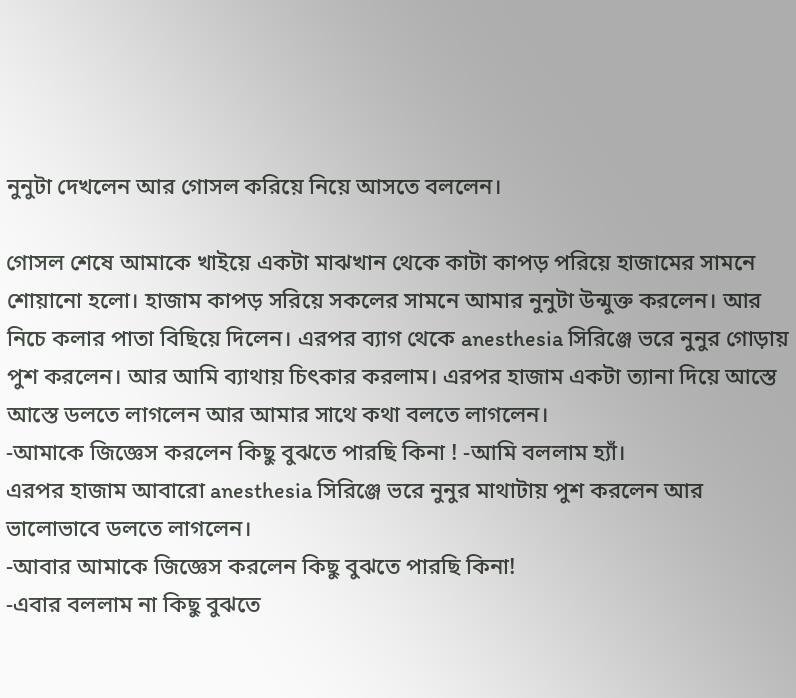নুনুটা দেখলেন‌ আর গোসল করিয়ে নিয়ে আসতে বললেন।

গোসল শেষে আমাকে খাইয়ে একটা মাঝখান থেকে কাটা কাপড় পরিয়ে হাজামের সামনে শোয়ানো হলো। হাজাম কাপড় সরিয়ে সকলের সামনে আমার নুনুটা উন্মুক্ত করলেন। আর নিচে কলার পাতা বিছিয়ে দিলেন। এরপর ব্যাগ থেকে anesthesia সিরিঞ্জে ভরে নুনুর গোড়ায় পুশ করলেন। আর আমি ব্যাথায় চিৎকার করলাম। এরপর হাজাম একটা ত্যানা দিয়ে আস্তে আস্তে ডলতে লাগলেন আর আমার সাথে কথা বলতে লাগলেন।
-আমাকে জিজ্ঞেস করলেন কিছু বুঝতে পারছি কিনা ‌! -আমি বললাম হ্যাঁ।
এরপর হাজাম আবারো anesthesia সিরিঞ্জে ভরে নুনুর মাথাটায় পুশ করলেন আর ভালোভাবে ডলতে লাগলেন।
-আবার আমাকে জিজ্ঞেস করলেন কিছু বুঝতে পারছি কিনা!
-এবার বললাম না কিছু বুঝতে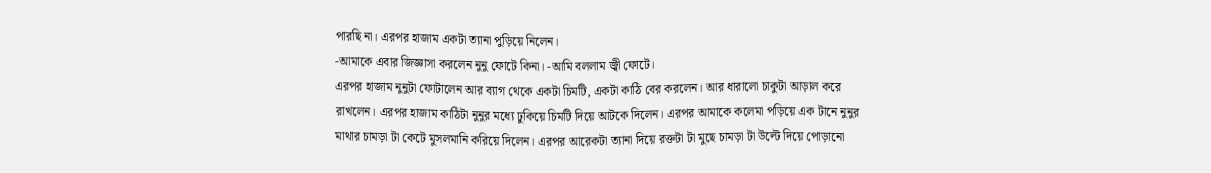পারছি না। এরপর হাজাম একটা ত্যানা পুড়িয়ে নিলেন।
-আমাকে এবার জিজ্ঞাসা করলেন নুনু ফোটে কিনা। -আমি বললাম জ্বী ফোটে।
এরপর হাজাম নুনুটা ফোটালেন আর ব্যাগ থেকে একটা চিমটি, একটা কাঠি বের করলেন। আর ধারালো চাকুটা আড়াল করে রাখলেন। এরপর হাজাম কাঠিটা নুনুর মধ্যে ঢুকিয়ে চিমটি দিয়ে আটকে দিলেন। এরপর আমাকে কলেমা পড়িয়ে এক টানে নুনুর মাথার চামড়া টা কেটে মুসলমানি করিয়ে দিলেন। এরপর আরেকটা ত্যানা দিয়ে রক্তটা টা মুছে চামড়া টা উল্টে দিয়ে পোড়ানো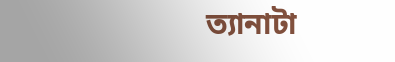ত্যানাটা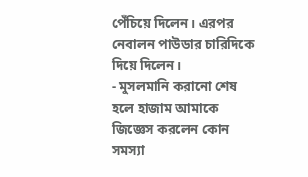পেঁচিয়ে দিলেন। এরপর নেবালন পাউডার চারিদিকে দিয়ে দিলেন।
- মুসলমানি করানো শেষ হলে হাজাম আমাকে জিজ্ঞেস করলেন কোন সমস্যা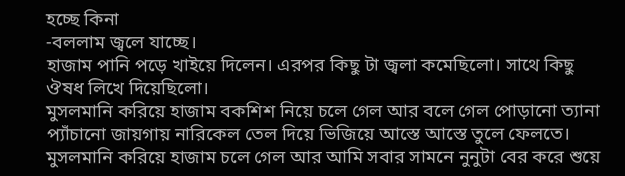হচ্ছে কিনা
-বললাম জ্বলে যাচ্ছে।
হাজাম পানি পড়ে খাইয়ে দিলেন। এরপর কিছু টা জ্বলা কমেছিলো। সাথে কিছু ঔষধ লিখে দিয়েছিলো।
মুসলমানি করিয়ে হাজাম বকশিশ নিয়ে চলে গেল আর বলে গেল পোড়ানো ত্যানা প্যাঁচানো জায়গায় নারিকেল তেল দিয়ে ভিজিয়ে আস্তে আস্তে তুলে ফেলতে। মুসলমানি করিয়ে হাজাম চলে গেল আর আমি সবার সামনে নুনুটা বের করে শুয়ে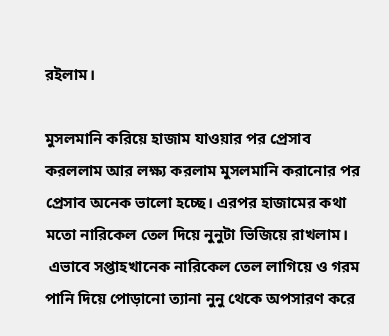রইলাম।

মুসলমানি করিয়ে হাজাম যাওয়ার পর প্রেসাব করললাম আর লক্ষ্য করলাম মুসলমানি করানোর পর প্রেসাব অনেক ভালো হচ্ছে। এরপর হাজামের কথা মতো নারিকেল তেল দিয়ে নুনুটা ভিজিয়ে রাখলাম।
 এভাবে সপ্তাহখানেক নারিকেল তেল লাগিয়ে ও গরম পানি দিয়ে পোড়ানো ত্যানা নুনু থেকে অপসারণ করে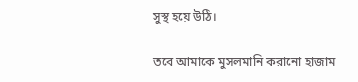সুস্থ হয়ে উঠি।

তবে আমাকে মুসলমানি করানো হাজাম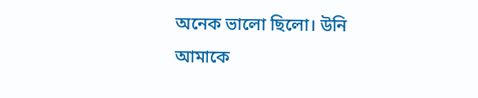অনেক ভালো ছিলো। উনি আমাকে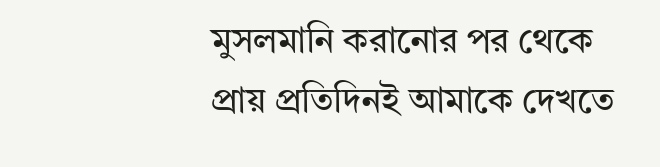মুসলমানি করানোর পর থেকে প্রায় প্রতিদিনই আমাকে দেখতে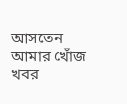আসতেন আমার খোঁজ খবর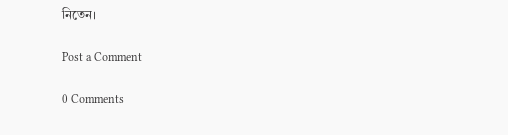নিতেন।

Post a Comment

0 Comments